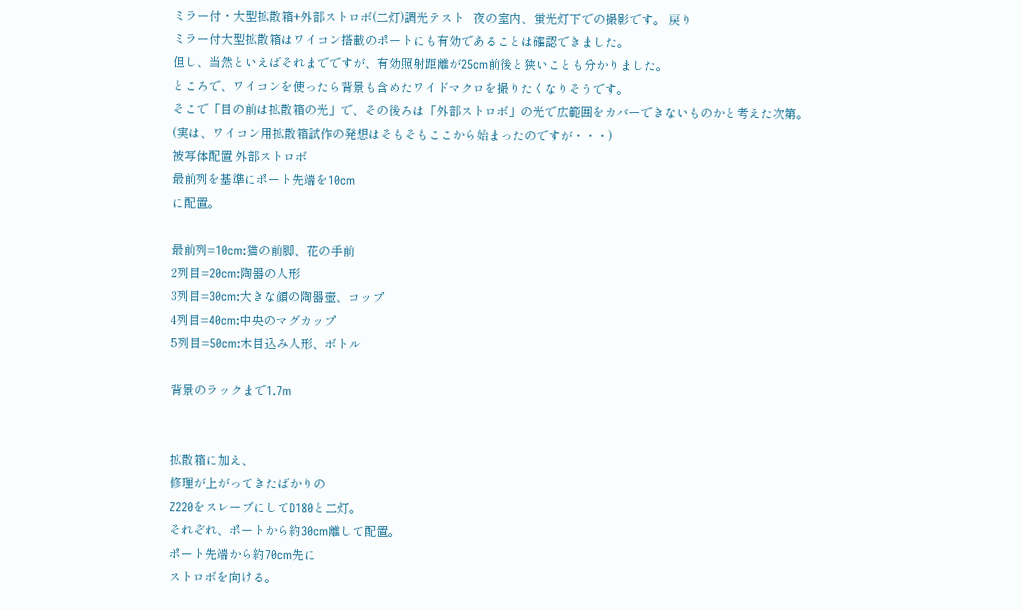ミラー付・大型拡散箱+外部ストロボ(二灯)調光テスト   夜の室内、蛍光灯下での撮影です。 戻り
ミラー付大型拡散箱はワイコン搭載のポートにも有効であることは確認できました。
但し、当然といえばそれまでですが、有効照射距離が25cm前後と狭いことも分かりました。
ところで、ワイコンを使ったら背景も含めたワイドマクロを撮りたくなりそうです。
そこで「目の前は拡散箱の光」で、その後ろは「外部ストロボ」の光で広範囲をカバーできないものかと考えた次第。
(実は、ワイコン用拡散箱試作の発想はそもそもここから始まったのですが・・・)
被写体配置 外部ストロボ
最前列を基準にポート先端を10cm
に配置。

最前列=10cm:猫の前脚、花の手前
2列目=20cm:陶器の人形
3列目=30cm:大きな顔の陶器壺、コップ
4列目=40cm:中央のマグカップ
5列目=50cm:木目込み人形、ボトル

背景のラックまで1.7m


拡散箱に加え、
修理が上がってきたばかりの
Z220をスレーブにしてD180と二灯。
それぞれ、ポートから約30cm離して配置。
ポート先端から約70cm先に
ストロボを向ける。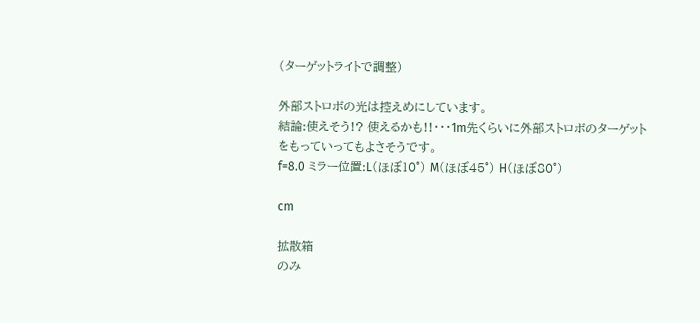(ターゲットライトで調整)

外部ストロボの光は控えめにしています。
結論:使えそう!? 使えるかも!!・・・1m先くらいに外部ストロボのターゲットをもっていってもよさそうです。
f=8.0 ミラー位置:L(ほぼ10°) M(ほぼ45°) H(ほぼ80°)

cm

拡散箱
のみ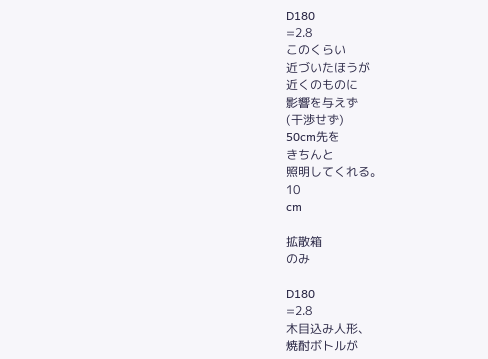D180
=2.8
このくらい
近づいたほうが
近くのものに
影響を与えず
(干渉せず)
50cm先を
きちんと
照明してくれる。
10
cm

拡散箱
のみ

D180
=2.8
木目込み人形、
焼酎ボトルが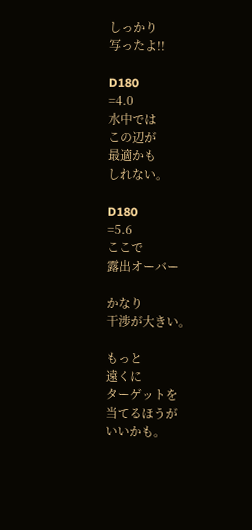しっかり
写ったよ!!

D180
=4.0
水中では
この辺が
最適かも
しれない。

D180
=5.6
ここで
露出オーバー

かなり
干渉が大きい。

もっと
遠くに
ターゲットを
当てるほうが
いいかも。